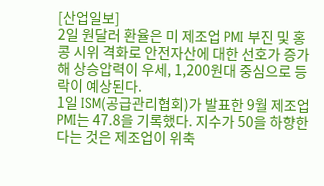[산업일보]
2일 원달러 환율은 미 제조업 PMI 부진 및 홍콩 시위 격화로 안전자산에 대한 선호가 증가해 상승압력이 우세, 1,200원대 중심으로 등락이 예상된다.
1일 ISM(공급관리협회)가 발표한 9월 제조업 PMI는 47.8을 기록했다. 지수가 50을 하향한다는 것은 제조업이 위축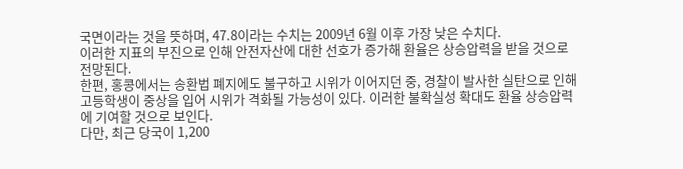국면이라는 것을 뜻하며, 47.8이라는 수치는 2009년 6월 이후 가장 낮은 수치다.
이러한 지표의 부진으로 인해 안전자산에 대한 선호가 증가해 환율은 상승압력을 받을 것으로 전망된다.
한편, 홍콩에서는 송환법 폐지에도 불구하고 시위가 이어지던 중, 경찰이 발사한 실탄으로 인해 고등학생이 중상을 입어 시위가 격화될 가능성이 있다. 이러한 불확실성 확대도 환율 상승압력에 기여할 것으로 보인다.
다만, 최근 당국이 1,200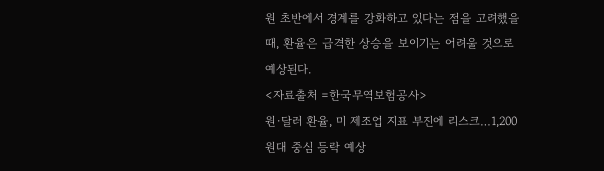원 초반에서 경계를 강화하고 있다는 점을 고려했을 때, 환율은 급격한 상승을 보이기는 어려울 것으로 예상된다.
<자료출처 =한국무역보험공사>
원·달러 환율, 미 제조업 지표 부진에 리스크…1,200원대 중심 등락 예상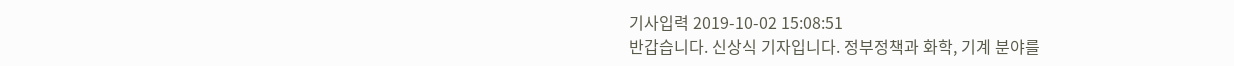기사입력 2019-10-02 15:08:51
반갑습니다. 신상식 기자입니다. 정부정책과 화학, 기계 분야를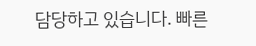담당하고 있습니다. 빠른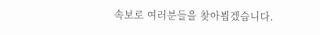속보로 여러분들을 찾아뵙겠습니다.